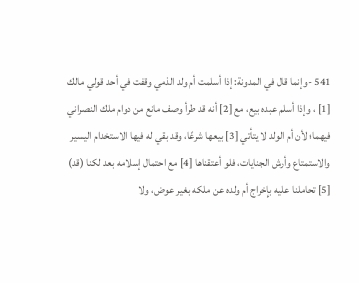541 -وإنما قال في المدونة: إذا أسلمت أم ولد الذمي وقفت في أحد قولي مالك [1] ، وإذا أسلم عبده بيع، مع [2] أنه قد طرأ وصف مانع من دوام ملك النصراني فيهما؛ لأن أم الولد لا يتأتي [3] بيعها شرعًا، وقد بقي له فيها الاستخدام اليسير والاستمتاع وأرش الجنايات، فلو أعتقناها [4] مع احتمال إسلامه بعد لكنا (قد) [5] تحاملنا عليه بإِخراج أم ولده عن ملكه بغير عوض، ولا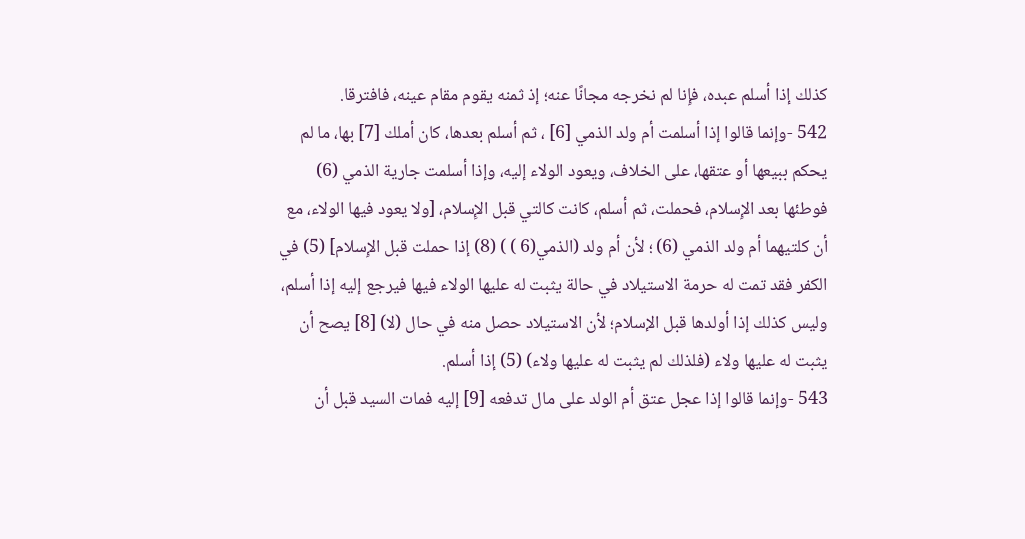كذلك إذا أسلم عبده، فإِنا لم نخرجه مجانًا عنه؛ إذ ثمنه يقوم مقام عينه، فافترقا.
542 -وإنما قالوا إذا أسلمت أم ولد الذمي [6] ، ثم أسلم بعدها، كان أملك [7] بها، ما لم يحكم ببيعها أو عتقها، على الخلاف، ويعود الولاء إليه، وإذا أسلمت جارية الذمي (6) فوطئها بعد الإِسلام، فحملت، ثم أسلم، كانت كالتي قبل الإِسلام، [ولا يعود فيها الولاء، مع أن كلتيهما أم ولد الذمي (6) ؛ لأن أم ولد (الذمي(6 ) ) (8) إذا حملت قبل الإِسلام] (5) في الكفر فقد تمت له حرمة الاستيلاد في حالة يثبت له عليها الولاء فيها فيرجع إليه إذا أسلم، وليس كذلك إذا أولدها قبل الإسلام؛ لأن الاستيلاد حصل منه في حال (لا) [8] يصح أن يثبت له عليها ولاء (فلذلك لم يثبت له عليها ولاء) (5) إذا أسلم.
543 -وإنما قالوا إذا عجل عتق أم الولد على مال تدفعه [9] إليه فمات السيد قبل أن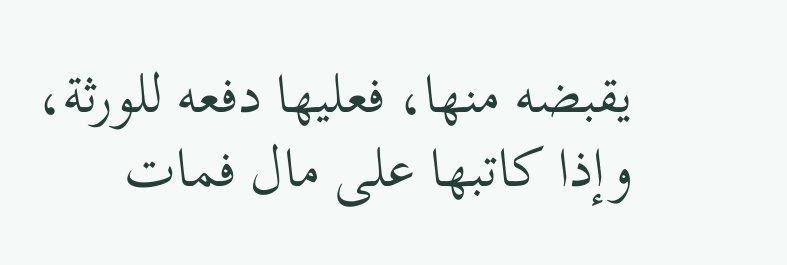يقبضه منها، فعليها دفعه للورثة، وإذا كاتبها على مال فمات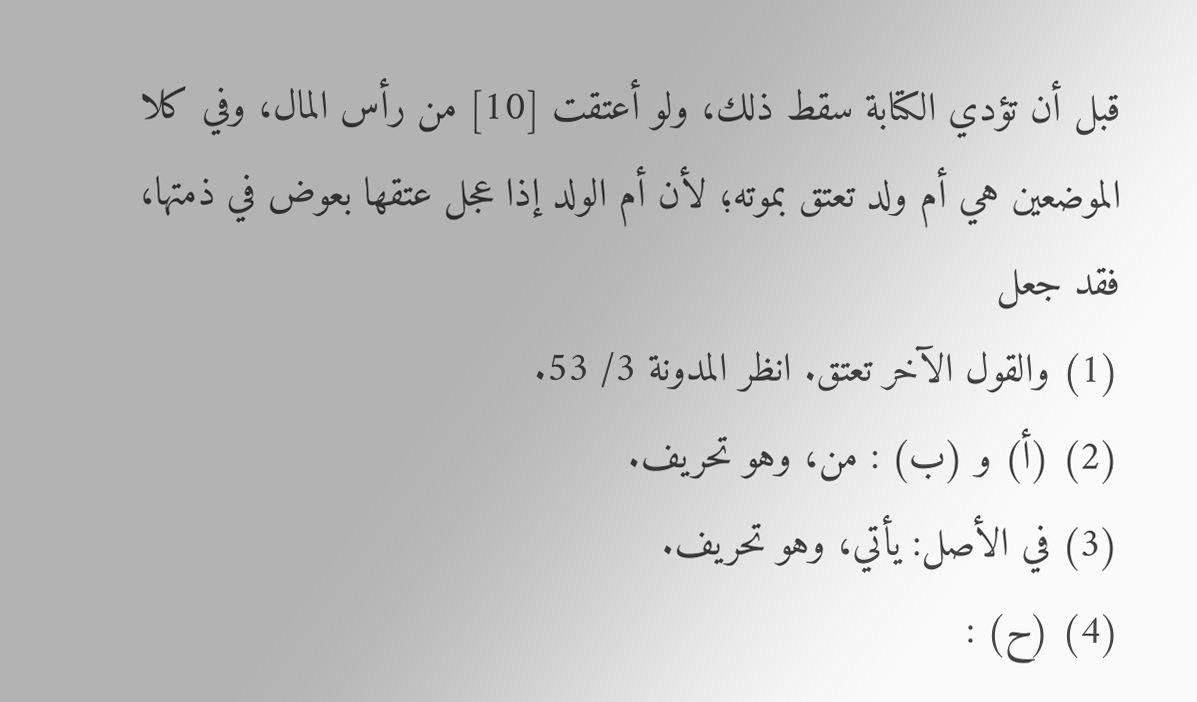قبل أن تؤدي الكتابة سقط ذلك، ولو أعتقت [10] من رأس المال، وفي كلا الموضعين هي أم ولد تعتق بموته؛ لأن أم الولد إذا عجل عتقها بعوض في ذمتها، فقد جعل
(1) والقول الآخر تعتق. انظر المدونة 3/ 53.
(2) (أ) و (ب) : من، وهو تحريف.
(3) في الأصل: يأتي، وهو تحريف.
(4) (ح) :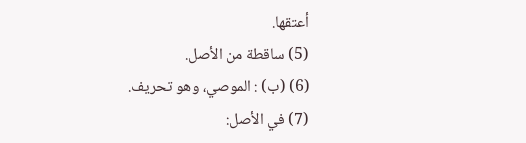أعتقها.
(5) ساقطة من الأصل.
(6) (ب) : الموصي، وهو تحريف.
(7) في الأصل: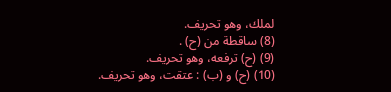لملك، وهو تحريف.
(8) ساقطة من (ح) .
(9) (ح) ترفعه، وهو تحريف.
(10) (ح) و (ب) : عتقت، وهو تحريف.